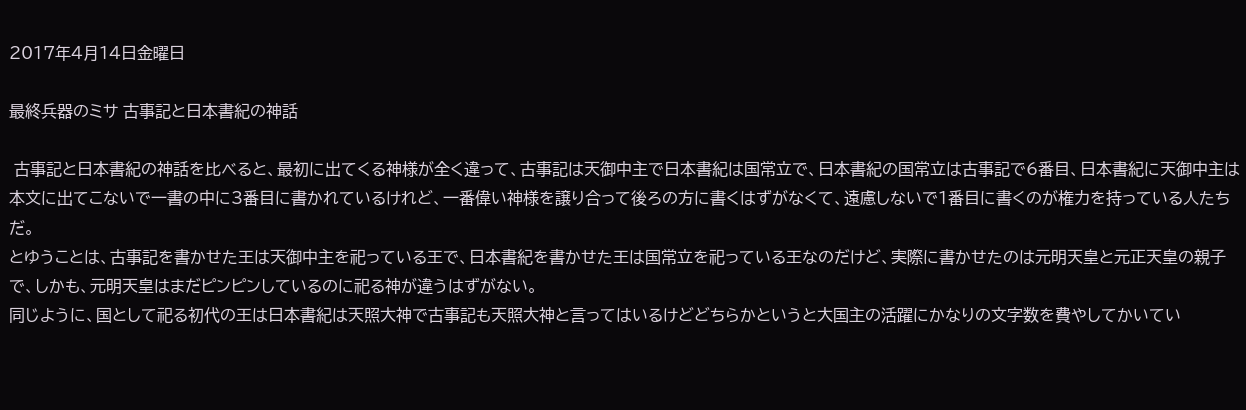2017年4月14日金曜日

最終兵器のミサ 古事記と日本書紀の神話

 古事記と日本書紀の神話を比べると、最初に出てくる神様が全く違って、古事記は天御中主で日本書紀は国常立で、日本書紀の国常立は古事記で6番目、日本書紀に天御中主は本文に出てこないで一書の中に3番目に書かれているけれど、一番偉い神様を譲り合って後ろの方に書くはずがなくて、遠慮しないで1番目に書くのが権力を持っている人たちだ。
とゆうことは、古事記を書かせた王は天御中主を祀っている王で、日本書紀を書かせた王は国常立を祀っている王なのだけど、実際に書かせたのは元明天皇と元正天皇の親子で、しかも、元明天皇はまだピンピンしているのに祀る神が違うはずがない。
同じように、国として祀る初代の王は日本書紀は天照大神で古事記も天照大神と言ってはいるけどどちらかというと大国主の活躍にかなりの文字数を費やしてかいてい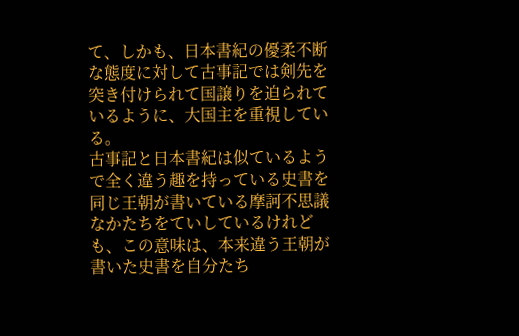て、しかも、日本書紀の優柔不断な態度に対して古事記では剣先を突き付けられて国譲りを迫られているように、大国主を重視している。
古事記と日本書紀は似ているようで全く違う趣を持っている史書を同じ王朝が書いている摩訶不思議なかたちをていしているけれども、この意味は、本来違う王朝が書いた史書を自分たち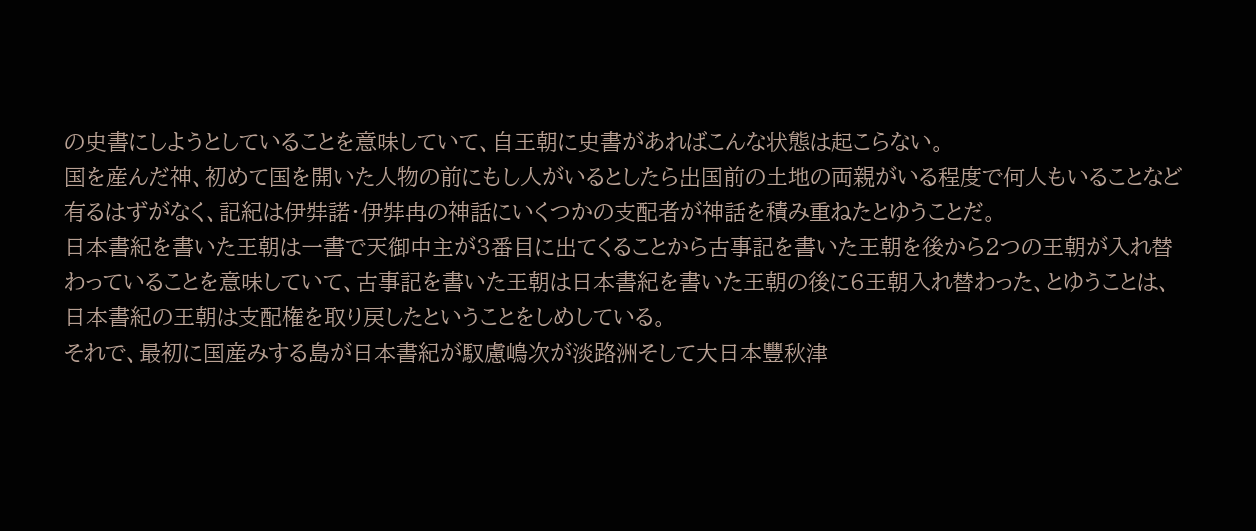の史書にしようとしていることを意味していて、自王朝に史書があればこんな状態は起こらない。
国を産んだ神、初めて国を開いた人物の前にもし人がいるとしたら出国前の土地の両親がいる程度で何人もいることなど有るはずがなく、記紀は伊弉諾・伊弉冉の神話にいくつかの支配者が神話を積み重ねたとゆうことだ。
日本書紀を書いた王朝は一書で天御中主が3番目に出てくることから古事記を書いた王朝を後から2つの王朝が入れ替わっていることを意味していて、古事記を書いた王朝は日本書紀を書いた王朝の後に6王朝入れ替わった、とゆうことは、日本書紀の王朝は支配権を取り戻したということをしめしている。
それで、最初に国産みする島が日本書紀が馭慮嶋次が淡路洲そして大日本豐秋津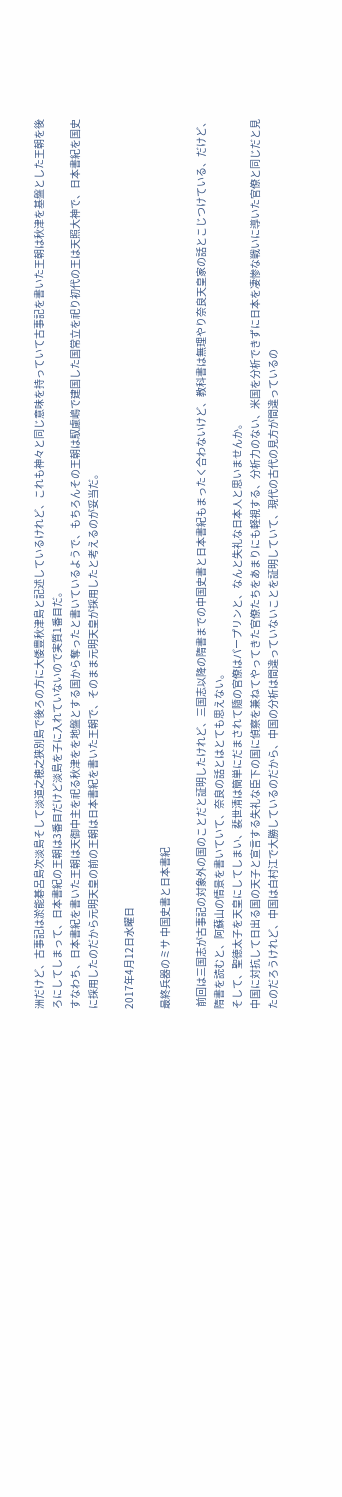洲だけど、古事記は淤能碁呂島次淡島そして淡道之穂之狭別島で後ろの方に大倭豊秋津島と記述しているけれど、これも神々と同じ意味を持っていて古事記を書いた王朝は秋津を基盤とした王朝を後ろにしてしまって、日本書紀の王朝は3番目だけど淡島を子に入れていないので実質1番目だ。
すなわち、日本書紀を書いた王朝は天御中主を祀る秋津をを地盤とする国から奪ったと書いているようで、もちろんその王朝は馭慮嶋で建国した国常立を祀り初代の王は天照大神で、日本書紀を国史に採用したのだから元明天皇の前の王朝は日本書紀を書いた王朝で、そのまま元明天皇が採用したと考えるのが妥当だ。

2017年4月12日水曜日

最終兵器のミサ 中国史書と日本書紀

 前回は三国志が古事記の対象外の国のことだと証明したけれど、三国志以降の隋書までの中国史書と日本書紀もまったく合わないけど、教科書は無理やり奈良天皇家の話とこじつけている、だけど、隋書を読むと、阿蘇山の情景を書いていて、奈良の話とはとても思えない。
そして、聖徳太子を天皇にしてしまい、裴世清は簡単にだまされて隨の官僚はパープリンと、なんと失礼な日本人と思いませんか。
中国に対抗して日出る国の天子と宣言する失礼な臣下の国に偵察を兼ねてやってきた官僚たちをあまりにも軽視する、分析力のない、米国を分析できずに日本を凄惨な戦いに導いた官僚と同じだと見たのだろうけれど、中国は白村江で大勝しているのだから、中国の分析は間違っていないことを証明していて、現代の古代の見方が間違っているの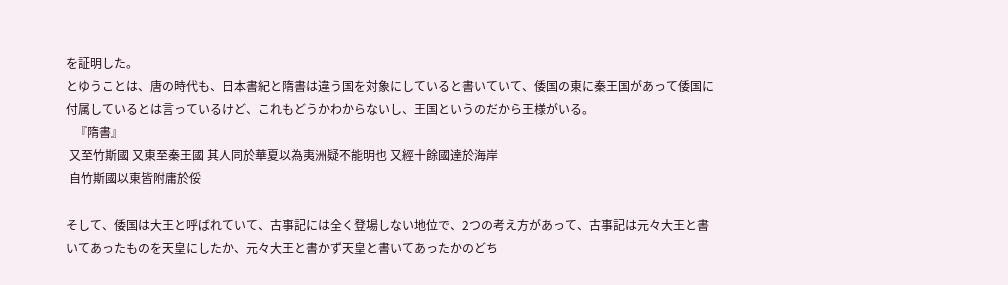を証明した。
とゆうことは、唐の時代も、日本書紀と隋書は違う国を対象にしていると書いていて、倭国の東に秦王国があって倭国に付属しているとは言っているけど、これもどうかわからないし、王国というのだから王様がいる。
   『隋書』
 又至竹斯國 又東至秦王國 其人同於華夏以為夷洲疑不能明也 又經十餘國達於海岸
 自竹斯國以東皆附庸於俀

そして、倭国は大王と呼ばれていて、古事記には全く登場しない地位で、2つの考え方があって、古事記は元々大王と書いてあったものを天皇にしたか、元々大王と書かず天皇と書いてあったかのどち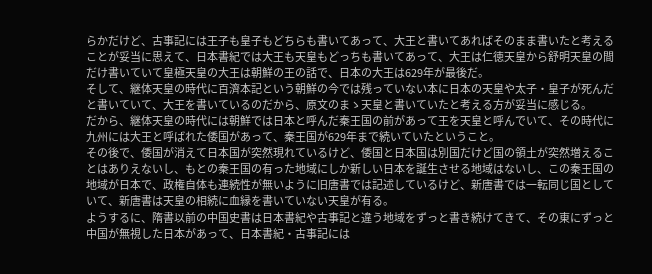らかだけど、古事記には王子も皇子もどちらも書いてあって、大王と書いてあればそのまま書いたと考えることが妥当に思えて、日本書紀では大王も天皇もどっちも書いてあって、大王は仁徳天皇から舒明天皇の間だけ書いていて皇極天皇の大王は朝鮮の王の話で、日本の大王は629年が最後だ。
そして、継体天皇の時代に百濟本記という朝鮮の今では残っていない本に日本の天皇や太子・皇子が死んだと書いていて、大王を書いているのだから、原文のまゝ天皇と書いていたと考える方が妥当に感じる。
だから、継体天皇の時代には朝鮮では日本と呼んだ秦王国の前があって王を天皇と呼んでいて、その時代に九州には大王と呼ばれた倭国があって、秦王国が629年まで続いていたということ。
その後で、倭国が消えて日本国が突然現れているけど、倭国と日本国は別国だけど国の領土が突然増えることはありえないし、もとの秦王国の有った地域にしか新しい日本を誕生させる地域はないし、この秦王国の地域が日本で、政権自体も連続性が無いように旧唐書では記述しているけど、新唐書では一転同じ国としていて、新唐書は天皇の相続に血縁を書いていない天皇が有る。
ようするに、隋書以前の中国史書は日本書紀や古事記と違う地域をずっと書き続けてきて、その東にずっと中国が無視した日本があって、日本書紀・古事記には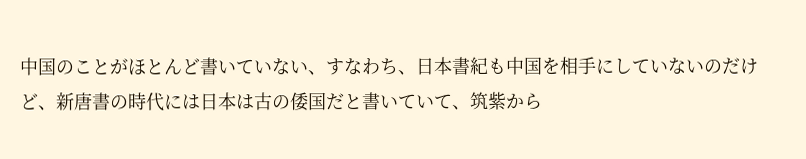中国のことがほとんど書いていない、すなわち、日本書紀も中国を相手にしていないのだけど、新唐書の時代には日本は古の倭国だと書いていて、筑紫から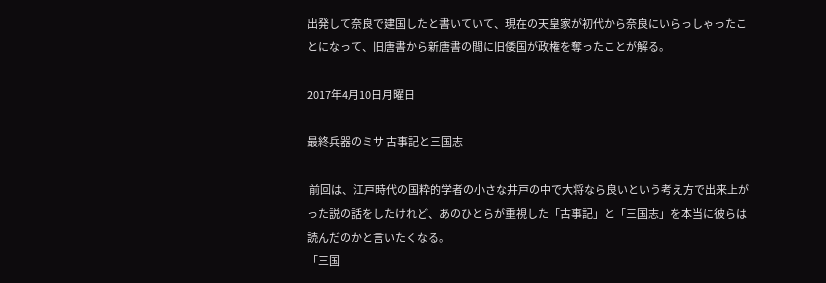出発して奈良で建国したと書いていて、現在の天皇家が初代から奈良にいらっしゃったことになって、旧唐書から新唐書の間に旧倭国が政権を奪ったことが解る。

2017年4月10日月曜日

最終兵器のミサ 古事記と三国志

 前回は、江戸時代の国粋的学者の小さな井戸の中で大将なら良いという考え方で出来上がった説の話をしたけれど、あのひとらが重視した「古事記」と「三国志」を本当に彼らは読んだのかと言いたくなる。
「三国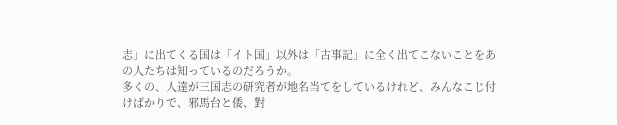志」に出てくる国は「イト国」以外は「古事記」に全く出てこないことをあの人たちは知っているのだろうか。
多くの、人達が三国志の研究者が地名当てをしているけれど、みんなこじ付けばかりで、邪馬台と倭、對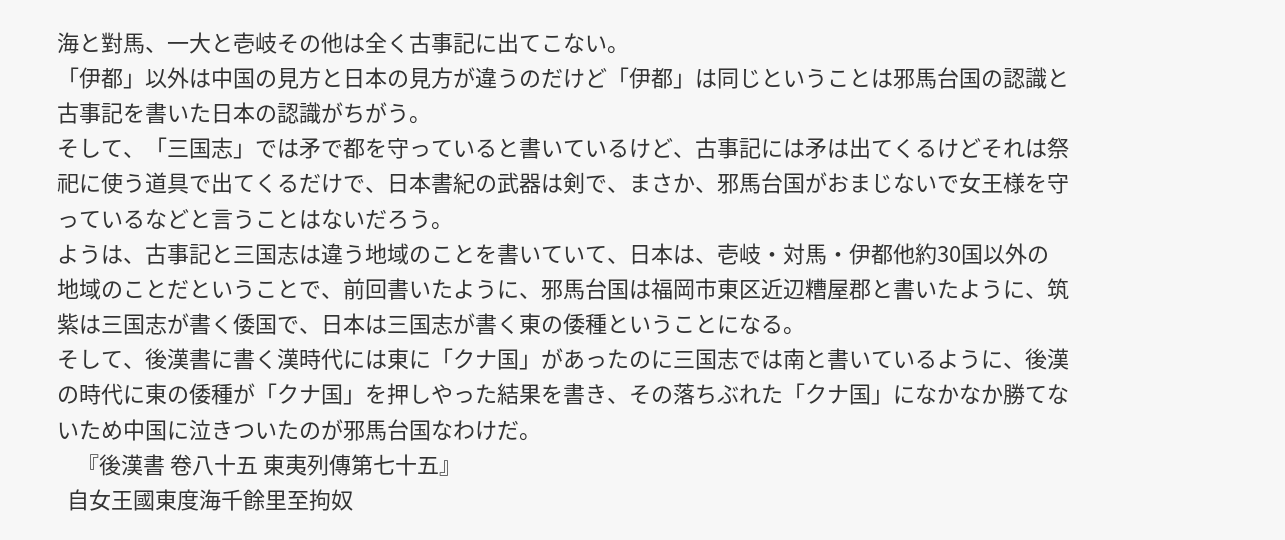海と對馬、一大と壱岐その他は全く古事記に出てこない。
「伊都」以外は中国の見方と日本の見方が違うのだけど「伊都」は同じということは邪馬台国の認識と古事記を書いた日本の認識がちがう。
そして、「三国志」では矛で都を守っていると書いているけど、古事記には矛は出てくるけどそれは祭祀に使う道具で出てくるだけで、日本書紀の武器は剣で、まさか、邪馬台国がおまじないで女王様を守っているなどと言うことはないだろう。
ようは、古事記と三国志は違う地域のことを書いていて、日本は、壱岐・対馬・伊都他約30国以外の地域のことだということで、前回書いたように、邪馬台国は福岡市東区近辺糟屋郡と書いたように、筑紫は三国志が書く倭国で、日本は三国志が書く東の倭種ということになる。
そして、後漢書に書く漢時代には東に「クナ国」があったのに三国志では南と書いているように、後漢の時代に東の倭種が「クナ国」を押しやった結果を書き、その落ちぶれた「クナ国」になかなか勝てないため中国に泣きついたのが邪馬台国なわけだ。
    『後漢書 卷八十五 東夷列傳第七十五』
  自女王國東度海千餘里至拘奴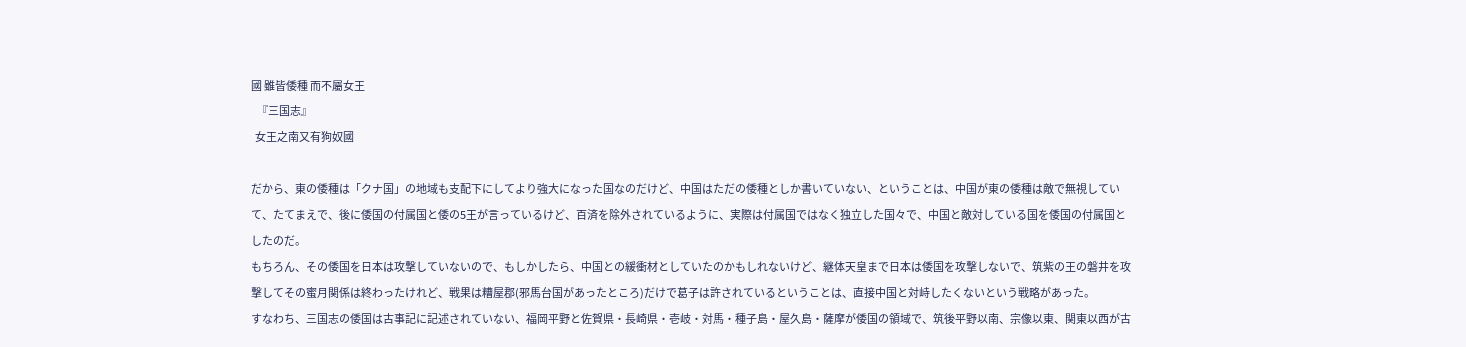國 雖皆倭種 而不屬女王
   『三国志』
  女王之南又有狗奴國

だから、東の倭種は「クナ国」の地域も支配下にしてより強大になった国なのだけど、中国はただの倭種としか書いていない、ということは、中国が東の倭種は敵で無視していて、たてまえで、後に倭国の付属国と倭の5王が言っているけど、百済を除外されているように、実際は付属国ではなく独立した国々で、中国と敵対している国を倭国の付属国としたのだ。
もちろん、その倭国を日本は攻撃していないので、もしかしたら、中国との緩衝材としていたのかもしれないけど、継体天皇まで日本は倭国を攻撃しないで、筑紫の王の磐井を攻撃してその蜜月関係は終わったけれど、戦果は糟屋郡(邪馬台国があったところ)だけで葛子は許されているということは、直接中国と対峙したくないという戦略があった。
すなわち、三国志の倭国は古事記に記述されていない、福岡平野と佐賀県・長崎県・壱岐・対馬・種子島・屋久島・薩摩が倭国の領域で、筑後平野以南、宗像以東、関東以西が古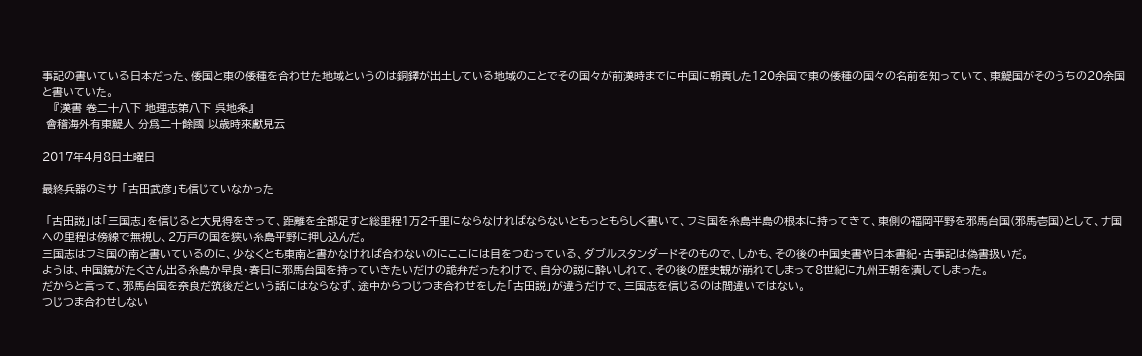事記の書いている日本だった、倭国と東の倭種を合わせた地域というのは銅鐸が出土している地域のことでその国々が前漢時までに中国に朝貢した120余国で東の倭種の国々の名前を知っていて、東鯷国がそのうちの20余国と書いていた。
   『漢書 卷二十八下 地理志第八下 呉地条』
 會稽海外有東鯷人 分爲二十餘國 以歳時來獻見云

2017年4月8日土曜日

最終兵器のミサ 「古田武彦」も信じていなかった

 「古田説」は「三国志」を信じると大見得をきって、距離を全部足すと総里程1万2千里にならなければならないともっともらしく書いて、フミ国を糸島半島の根本に持ってきて、東側の福岡平野を邪馬台国(邪馬壱国)として、ナ国への里程は傍線で無視し、2万戸の国を狭い糸島平野に押し込んだ。
三国志はフミ国の南と書いているのに、少なくとも東南と書かなければ合わないのにここには目をつむっている、ダブルスタンダードそのもので、しかも、その後の中国史書や日本書紀・古事記は偽書扱いだ。
ようは、中国鏡がたくさん出る糸島か早良・春日に邪馬台国を持っていきたいだけの詭弁だったわけで、自分の説に酔いしれて、その後の歴史観が崩れてしまって8世紀に九州王朝を潰してしまった。
だからと言って、邪馬台国を奈良だ筑後だという話にはならなず、途中からつじつま合わせをした「古田説」が違うだけで、三国志を信じるのは間違いではない。
つじつま合わせしない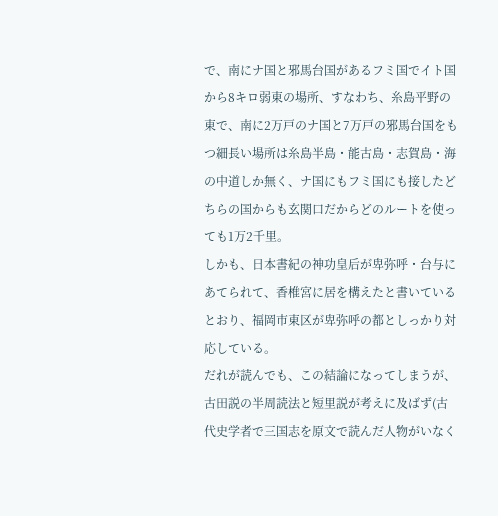で、南にナ国と邪馬台国があるフミ国でイト国から8キロ弱東の場所、すなわち、糸島平野の東で、南に2万戸のナ国と7万戸の邪馬台国をもつ細長い場所は糸島半島・能古島・志賀島・海の中道しか無く、ナ国にもフミ国にも接したどちらの国からも玄関口だからどのルートを使っても1万2千里。
しかも、日本書紀の神功皇后が卑弥呼・台与にあてられて、香椎宮に居を構えたと書いているとおり、福岡市東区が卑弥呼の都としっかり対応している。
だれが読んでも、この結論になってしまうが、古田説の半周読法と短里説が考えに及ばず(古代史学者で三国志を原文で読んだ人物がいなく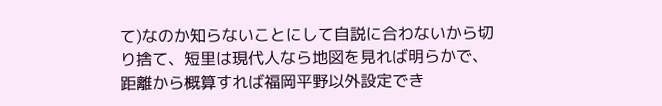て)なのか知らないことにして自説に合わないから切り捨て、短里は現代人なら地図を見れば明らかで、距離から概算すれば福岡平野以外設定でき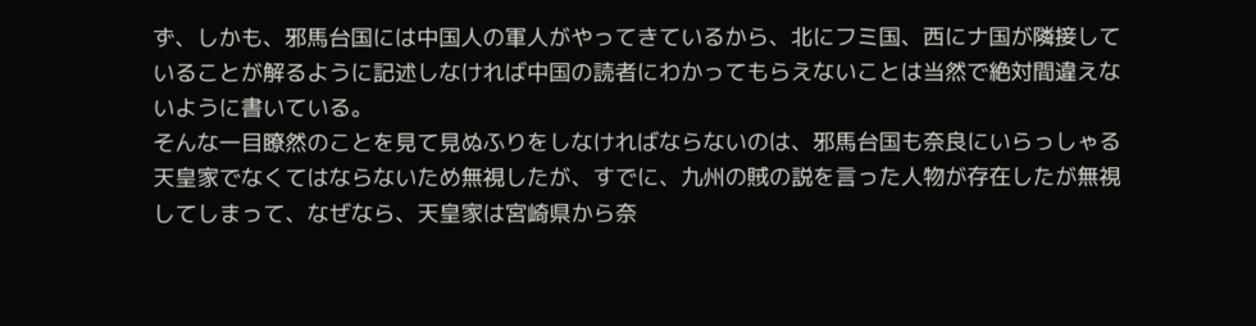ず、しかも、邪馬台国には中国人の軍人がやってきているから、北にフミ国、西にナ国が隣接していることが解るように記述しなければ中国の読者にわかってもらえないことは当然で絶対間違えないように書いている。
そんな一目瞭然のことを見て見ぬふりをしなければならないのは、邪馬台国も奈良にいらっしゃる天皇家でなくてはならないため無視したが、すでに、九州の賊の説を言った人物が存在したが無視してしまって、なぜなら、天皇家は宮崎県から奈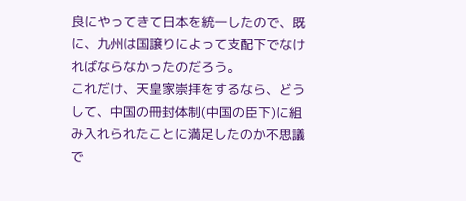良にやってきて日本を統一したので、既に、九州は国譲りによって支配下でなければならなかったのだろう。
これだけ、天皇家崇拝をするなら、どうして、中国の冊封体制(中国の臣下)に組み入れられたことに満足したのか不思議で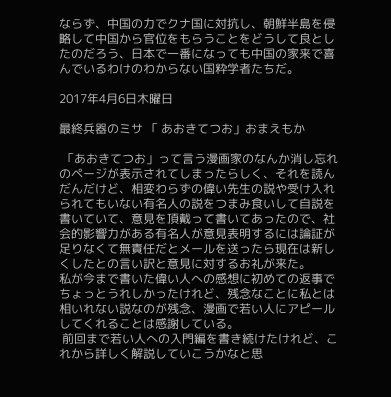ならず、中国の力でクナ国に対抗し、朝鮮半島を侵略して中国から官位をもらうことをどうして良としたのだろう、日本で一番になっても中国の家来で喜んでいるわけのわからない国粋学者たちだ。

2017年4月6日木曜日

最終兵器のミサ 「 あおきてつお」おまえもか

 「あおきてつお」って言う漫画家のなんか消し忘れのページが表示されてしまったらしく、それを読んだんだけど、相変わらずの偉い先生の説や受け入れられてもいない有名人の説をつまみ食いして自説を書いていて、意見を頂戴って書いてあったので、社会的影響力がある有名人が意見表明するには論証が足りなくて無責任だとメールを送ったら現在は新しくしたとの言い訳と意見に対するお礼が来た。
私が今まで書いた偉い人への感想に初めての返事でちょっとうれしかったけれど、残念なことに私とは相いれない説なのが残念、漫画で若い人にアピールしてくれることは感謝している。
 前回まで若い人への入門編を書き続けたけれど、これから詳しく解説していこうかなと思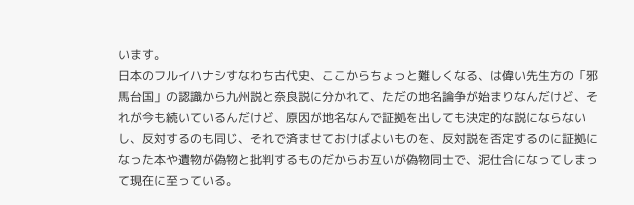います。
日本のフルイハナシすなわち古代史、ここからちょっと難しくなる、は偉い先生方の「邪馬台国」の認識から九州説と奈良説に分かれて、ただの地名論争が始まりなんだけど、それが今も続いているんだけど、原因が地名なんで証拠を出しても決定的な説にならないし、反対するのも同じ、それで済ませておけばよいものを、反対説を否定するのに証拠になった本や遺物が偽物と批判するものだからお互いが偽物同士で、泥仕合になってしまって現在に至っている。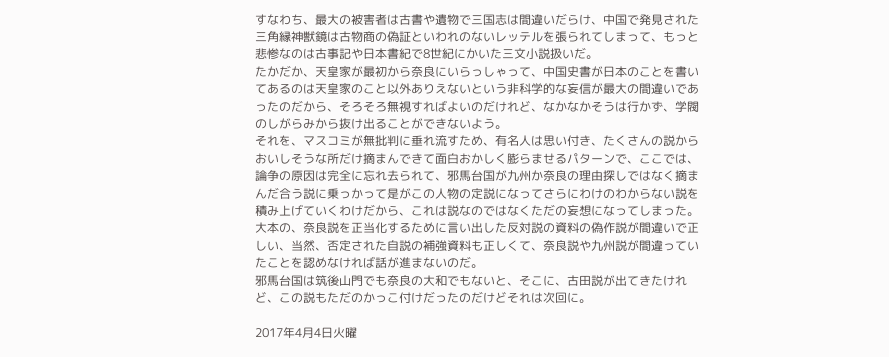すなわち、最大の被害者は古書や遺物で三国志は間違いだらけ、中国で発見された三角縁神獣鏡は古物商の偽証といわれのないレッテルを張られてしまって、もっと悲惨なのは古事記や日本書紀で8世紀にかいた三文小説扱いだ。
たかだか、天皇家が最初から奈良にいらっしゃって、中国史書が日本のことを書いてあるのは天皇家のこと以外ありえないという非科学的な妄信が最大の間違いであったのだから、そろそろ無視すればよいのだけれど、なかなかそうは行かず、学閥のしがらみから抜け出ることができないよう。
それを、マスコミが無批判に垂れ流すため、有名人は思い付き、たくさんの説からおいしそうな所だけ摘まんできて面白おかしく膨らませるパターンで、ここでは、論争の原因は完全に忘れ去られて、邪馬台国が九州か奈良の理由探しではなく摘まんだ合う説に乗っかって是がこの人物の定説になってさらにわけのわからない説を積み上げていくわけだから、これは説なのではなくただの妄想になってしまった。
大本の、奈良説を正当化するために言い出した反対説の資料の偽作説が間違いで正しい、当然、否定された自説の補強資料も正しくて、奈良説や九州説が間違っていたことを認めなければ話が進まないのだ。
邪馬台国は筑後山門でも奈良の大和でもないと、そこに、古田説が出てきたけれど、この説もただのかっこ付けだったのだけどそれは次回に。

2017年4月4日火曜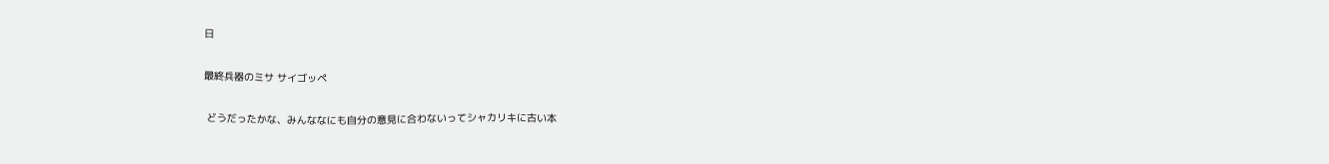日

最終兵器のミサ サイゴッペ

 どうだったかな、みんななにも自分の意見に合わないってシャカリキに古い本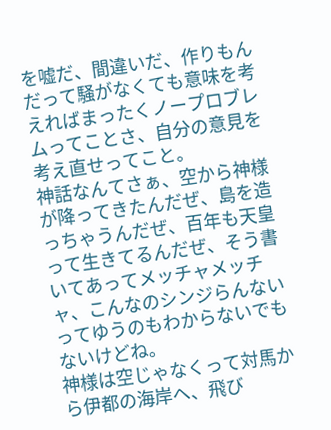を嘘だ、間違いだ、作りもんだって騒がなくても意味を考えればまったくノープロブレムってことさ、自分の意見を考え直せってこと。
神話なんてさぁ、空から神様が降ってきたんだぜ、島を造っちゃうんだぜ、百年も天皇って生きてるんだぜ、そう書いてあってメッチャメッチャ、こんなのシンジらんないってゆうのもわからないでもないけどね。
神様は空じゃなくって対馬から伊都の海岸へ、飛び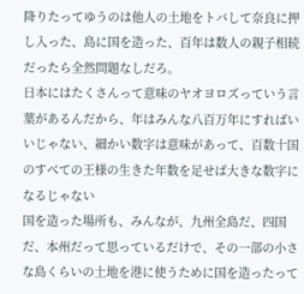降りたってゆうのは他人の土地をトバして奈良に押し入った、島に国を造った、百年は数人の親子相続だったら全然問題なしだろ。
日本にはたくさんって意味のヤオヨロズっていう言葉があるんだから、年はみんな八百万年にすればいいじゃない、細かい数字は意味があって、百数十国のすべての王様の生きた年数を足せば大きな数字になるじゃない
国を造った場所も、みんなが、九州全島だ、四国だ、本州だって思っているだけで、その一部の小さな島くらいの土地を港に使うために国を造ったって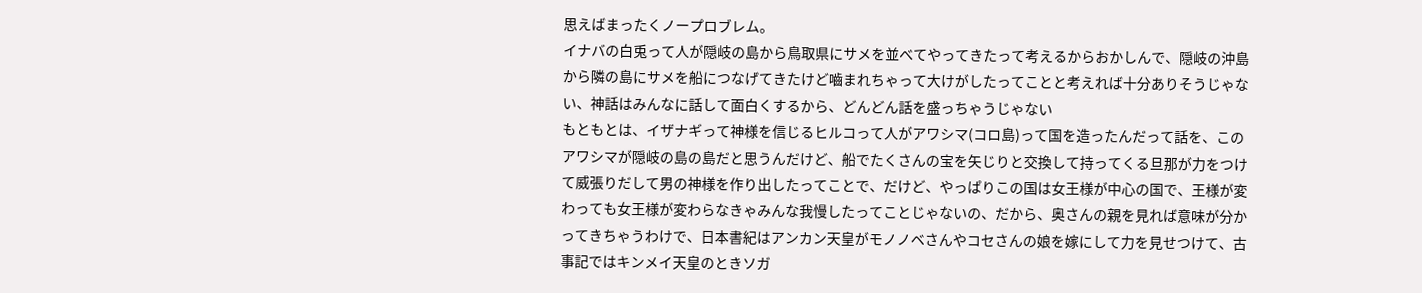思えばまったくノープロブレム。
イナバの白兎って人が隠岐の島から鳥取県にサメを並べてやってきたって考えるからおかしんで、隠岐の沖島から隣の島にサメを船につなげてきたけど嚙まれちゃって大けがしたってことと考えれば十分ありそうじゃない、神話はみんなに話して面白くするから、どんどん話を盛っちゃうじゃない
もともとは、イザナギって神様を信じるヒルコって人がアワシマ(コロ島)って国を造ったんだって話を、このアワシマが隠岐の島の島だと思うんだけど、船でたくさんの宝を矢じりと交換して持ってくる旦那が力をつけて威張りだして男の神様を作り出したってことで、だけど、やっぱりこの国は女王様が中心の国で、王様が変わっても女王様が変わらなきゃみんな我慢したってことじゃないの、だから、奥さんの親を見れば意味が分かってきちゃうわけで、日本書紀はアンカン天皇がモノノベさんやコセさんの娘を嫁にして力を見せつけて、古事記ではキンメイ天皇のときソガ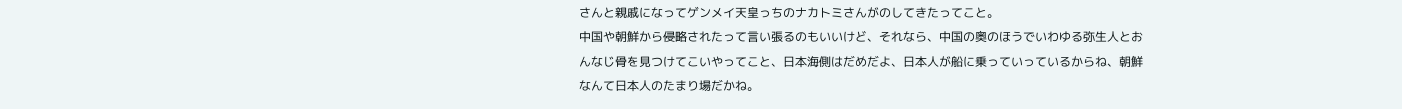さんと親戚になってゲンメイ天皇っちのナカトミさんがのしてきたってこと。
中国や朝鮮から侵略されたって言い張るのもいいけど、それなら、中国の奥のほうでいわゆる弥生人とおんなじ骨を見つけてこいやってこと、日本海側はだめだよ、日本人が船に乗っていっているからね、朝鮮なんて日本人のたまり場だかね。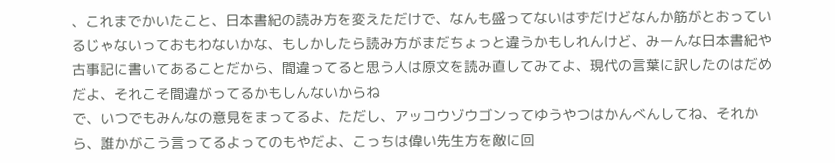、これまでかいたこと、日本書紀の読み方を変えただけで、なんも盛ってないはずだけどなんか筋がとおっているじゃないっておもわないかな、もしかしたら読み方がまだちょっと違うかもしれんけど、みーんな日本書紀や古事記に書いてあることだから、間違ってると思う人は原文を読み直してみてよ、現代の言葉に訳したのはだめだよ、それこそ間違がってるかもしんないからね
で、いつでもみんなの意見をまってるよ、ただし、アッコウゾウゴンってゆうやつはかんべんしてね、それから、誰かがこう言ってるよってのもやだよ、こっちは偉い先生方を敵に回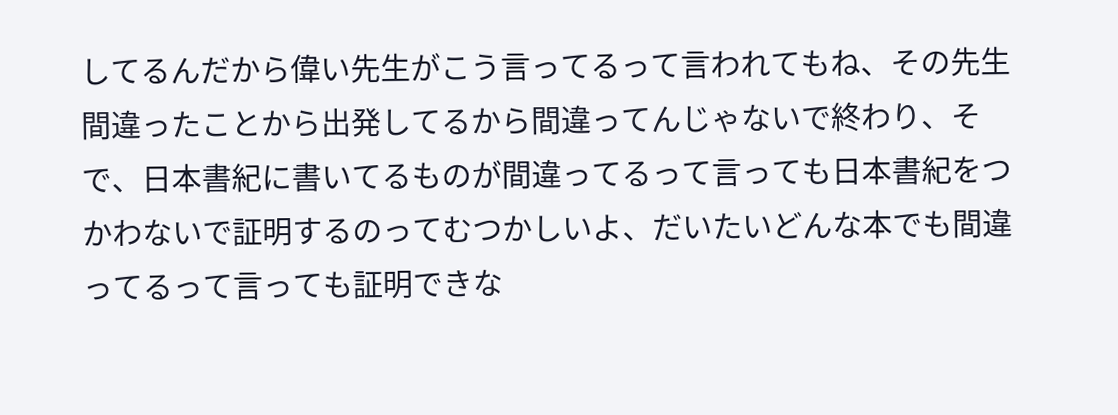してるんだから偉い先生がこう言ってるって言われてもね、その先生間違ったことから出発してるから間違ってんじゃないで終わり、そで、日本書紀に書いてるものが間違ってるって言っても日本書紀をつかわないで証明するのってむつかしいよ、だいたいどんな本でも間違ってるって言っても証明できな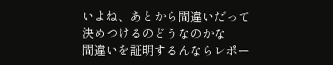いよね、あとから間違いだって決めつけるのどうなのかな
間違いを証明するんならレポー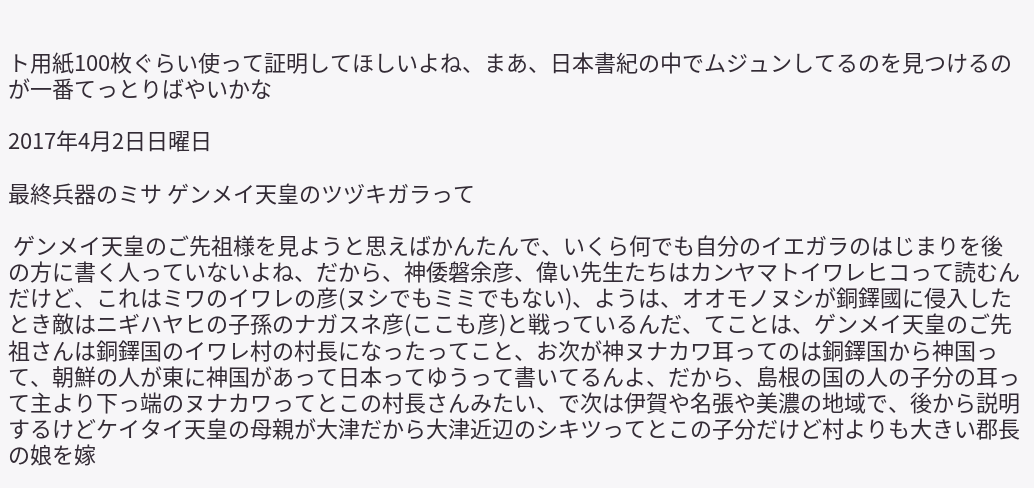ト用紙100枚ぐらい使って証明してほしいよね、まあ、日本書紀の中でムジュンしてるのを見つけるのが一番てっとりばやいかな

2017年4月2日日曜日

最終兵器のミサ ゲンメイ天皇のツヅキガラって

 ゲンメイ天皇のご先祖様を見ようと思えばかんたんで、いくら何でも自分のイエガラのはじまりを後の方に書く人っていないよね、だから、神倭磐余彦、偉い先生たちはカンヤマトイワレヒコって読むんだけど、これはミワのイワレの彦(ヌシでもミミでもない)、ようは、オオモノヌシが銅鐸國に侵入したとき敵はニギハヤヒの子孫のナガスネ彦(ここも彦)と戦っているんだ、てことは、ゲンメイ天皇のご先祖さんは銅鐸国のイワレ村の村長になったってこと、お次が神ヌナカワ耳ってのは銅鐸国から神国って、朝鮮の人が東に神国があって日本ってゆうって書いてるんよ、だから、島根の国の人の子分の耳って主より下っ端のヌナカワってとこの村長さんみたい、で次は伊賀や名張や美濃の地域で、後から説明するけどケイタイ天皇の母親が大津だから大津近辺のシキツってとこの子分だけど村よりも大きい郡長の娘を嫁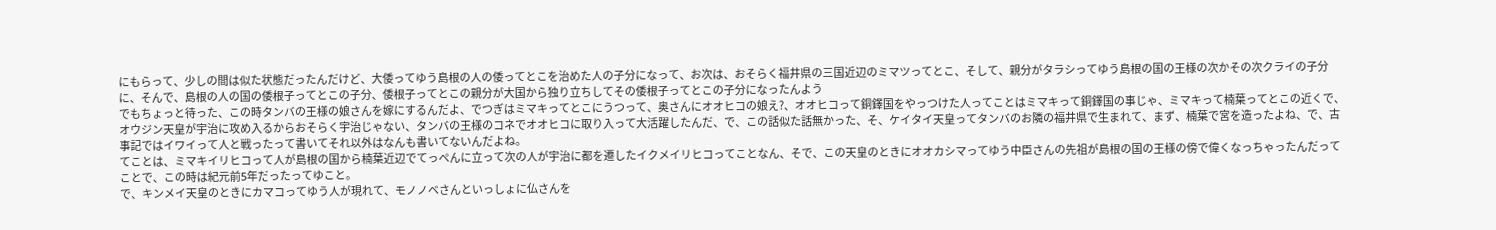にもらって、少しの間は似た状態だったんだけど、大倭ってゆう島根の人の倭ってとこを治めた人の子分になって、お次は、おそらく福井県の三国近辺のミマツってとこ、そして、親分がタラシってゆう島根の国の王様の次かその次クライの子分に、そんで、島根の人の国の倭根子ってとこの子分、倭根子ってとこの親分が大国から独り立ちしてその倭根子ってとこの子分になったんよう
でもちょっと待った、この時タンバの王様の娘さんを嫁にするんだよ、でつぎはミマキってとこにうつって、奥さんにオオヒコの娘え?、オオヒコって銅鐸国をやっつけた人ってことはミマキって銅鐸国の事じゃ、ミマキって楠葉ってとこの近くで、オウジン天皇が宇治に攻め入るからおそらく宇治じゃない、タンバの王様のコネでオオヒコに取り入って大活躍したんだ、で、この話似た話無かった、そ、ケイタイ天皇ってタンバのお隣の福井県で生まれて、まず、楠葉で宮を造ったよね、で、古事記ではイワイって人と戦ったって書いてそれ以外はなんも書いてないんだよね。
てことは、ミマキイリヒコって人が島根の国から楠葉近辺でてっぺんに立って次の人が宇治に都を遷したイクメイリヒコってことなん、そで、この天皇のときにオオカシマってゆう中臣さんの先祖が島根の国の王様の傍で偉くなっちゃったんだってことで、この時は紀元前5年だったってゆこと。
で、キンメイ天皇のときにカマコってゆう人が現れて、モノノベさんといっしょに仏さんを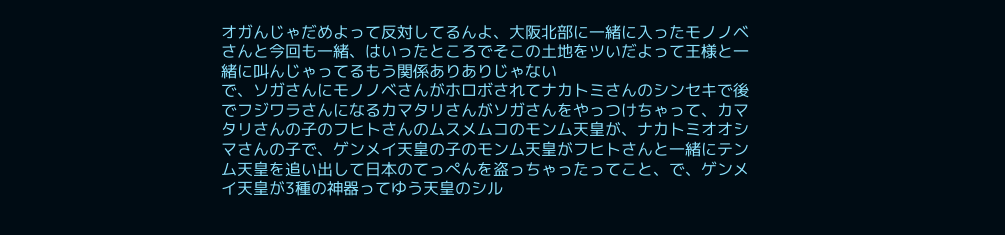オガんじゃだめよって反対してるんよ、大阪北部に一緒に入ったモノノベさんと今回も一緒、はいったところでそこの土地をツいだよって王様と一緒に叫んじゃってるもう関係ありありじゃない
で、ソガさんにモノノベさんがホロボされてナカトミさんのシンセキで後でフジワラさんになるカマタリさんがソガさんをやっつけちゃって、カマタリさんの子のフヒトさんのムスメムコのモンム天皇が、ナカトミオオシマさんの子で、ゲンメイ天皇の子のモンム天皇がフヒトさんと一緒にテンム天皇を追い出して日本のてっぺんを盗っちゃったってこと、で、ゲンメイ天皇が3種の神器ってゆう天皇のシル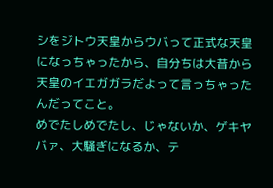シをジトウ天皇からウバって正式な天皇になっちゃったから、自分ちは大昔から天皇のイエガガラだよって言っちゃったんだってこと。
めでたしめでたし、じゃないか、ゲキヤバァ、大騒ぎになるか、テ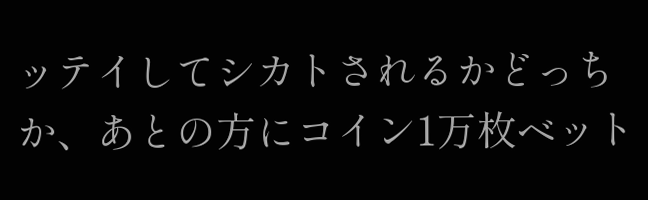ッテイしてシカトされるかどっちか、あとの方にコイン1万枚ベット